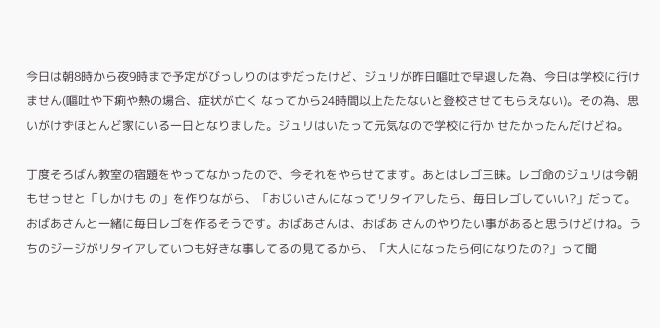今日は朝8時から夜9時まで予定がびっしりのはずだったけど、ジュリが昨日嘔吐で早退した為、今日は学校に行けません(嘔吐や下痢や熱の場合、症状が亡く なってから24時間以上たたないと登校させてもらえない)。その為、思いがけずほとんど家にいる一日となりました。ジュリはいたって元気なので学校に行か せたかったんだけどね。

丁度そろばん教室の宿題をやってなかったので、今それをやらせてます。あとはレゴ三昧。レゴ命のジュリは今朝もせっせと「しかけも の」を作りながら、「おじいさんになってリタイアしたら、毎日レゴしていい?」だって。おばあさんと一緒に毎日レゴを作るそうです。おばあさんは、おばあ さんのやりたい事があると思うけどけね。うちのジージがリタイアしていつも好きな事してるの見てるから、「大人になったら何になりたの?」って聞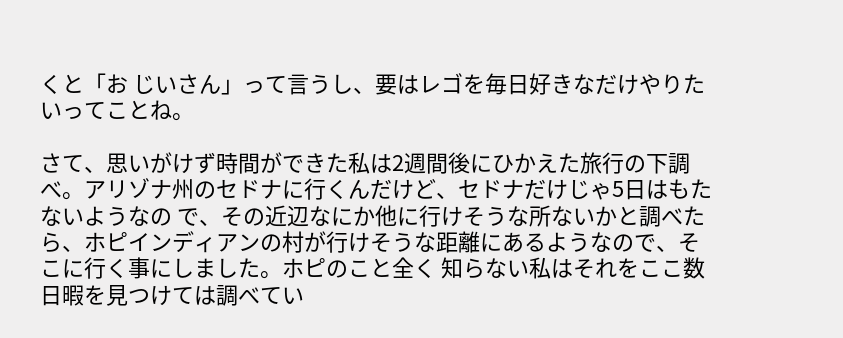くと「お じいさん」って言うし、要はレゴを毎日好きなだけやりたいってことね。

さて、思いがけず時間ができた私は2週間後にひかえた旅行の下調べ。アリゾナ州のセドナに行くんだけど、セドナだけじゃ5日はもたないようなの で、その近辺なにか他に行けそうな所ないかと調べたら、ホピインディアンの村が行けそうな距離にあるようなので、そこに行く事にしました。ホピのこと全く 知らない私はそれをここ数日暇を見つけては調べてい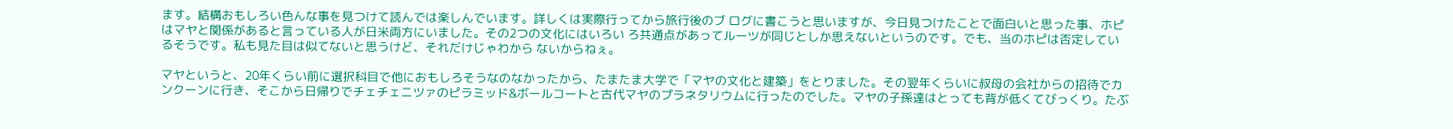ます。結構おもしろい色んな事を見つけて読んでは楽しんでいます。詳しくは実際行ってから旅行後のブ ログに書こうと思いますが、今日見つけたことで面白いと思った事、ホピはマヤと関係があると言っている人が日米両方にいました。その2つの文化にはいろい ろ共通点があってルーツが同じとしか思えないというのです。でも、当のホピは否定しているそうです。私も見た目は似てないと思うけど、それだけじゃわから ないからねぇ。

マヤというと、20年くらい前に選択科目で他におもしろそうなのなかったから、たまたま大学で「マヤの文化と建築」をとりました。その翌年くらいに叔母の会社からの招待でカンクーンに行き、そこから日帰りでチェチェニツァのピラミッド&ボールコートと古代マヤのプラネタリウムに行ったのでした。マヤの子孫達はとっても背が低くてびっくり。たぶ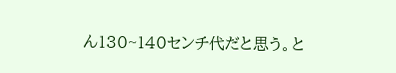ん130~140センチ代だと思う。と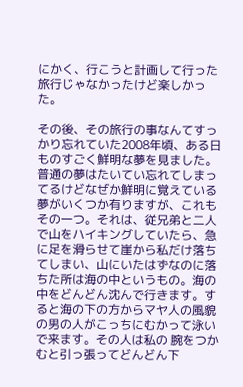にかく、行こうと計画して行った旅行じゃなかったけど楽しかった。

その後、その旅行の事なんてすっかり忘れていた2008年頃、ある日ものすごく鮮明な夢を見ました。普通の夢はたいてい忘れてしまってるけどなぜか鮮明に覚えている夢がいくつか有りますが、これもその一つ。それは、従兄弟と二人で山をハイキングしていたら、急に足を滑らせて崖から私だけ落ちてしまい、山にいたはずなのに落ちた所は海の中というもの。海の中をどんどん沈んで行きます。すると海の下の方からマヤ人の風貌の男の人がこっちにむかって泳いで来ます。その人は私の 腕をつかむと引っ張ってどんどん下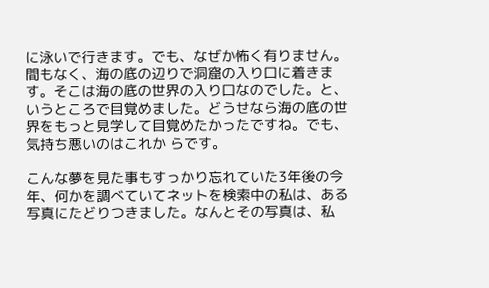に泳いで行きます。でも、なぜか怖く有りません。間もなく、海の底の辺りで洞窟の入り口に着きます。そこは海の底の世界の入り口なのでした。と、いうところで目覚めました。どうせなら海の底の世界をもっと見学して目覚めたかったですね。でも、気持ち悪いのはこれか らです。

こんな夢を見た事もすっかり忘れていた3年後の今年、何かを調べていてネットを検索中の私は、ある写真にたどりつきました。なんとその写真は、私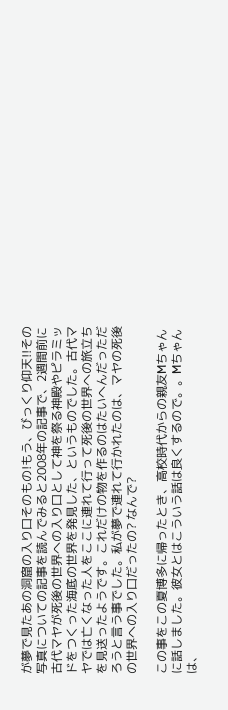が夢で見たあの洞窟の入り口そのもの!もう、びっくり仰天!!その写真についての記事を読んでみると2008年の記事で、2週間前に古代マヤが死後の世界への入り口として神を祭る神殿やピラミッドをつくった海底の世界を発見した、というものでした。古代マヤでは亡くなった人をここに連れて行って死後の世界への旅立ちを見送ったようです。これだけの物を作るのはたいへんだっただろうと言う事でした。私が夢で連れて行かれたのは、マヤの死後の世界への入り口だったの? なんで?

この事をこの夏博多に帰ったとき、高校時代からの親友Mちゃんに話しました。彼女とはこういう話は良くするので。。Mちゃんは、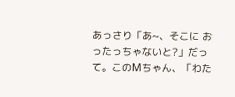あっさり「あ~、そこに おったっちゃないと?」だって。このMちゃん、「わた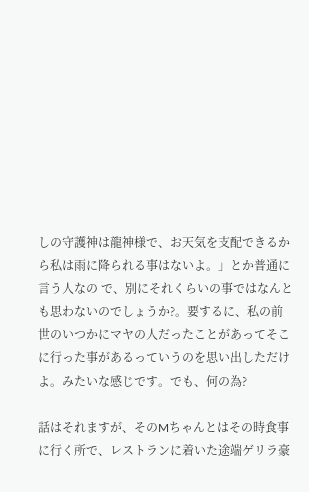しの守護神は龍神様で、お天気を支配できるから私は雨に降られる事はないよ。」とか普通に言う人なの で、別にそれくらいの事ではなんとも思わないのでしょうか?。要するに、私の前世のいつかにマヤの人だったことがあってそこに行った事があるっていうのを思い出しただけよ。みたいな感じです。でも、何の為?

話はそれますが、そのMちゃんとはその時食事に行く所で、レストランに着いた途端ゲリラ豪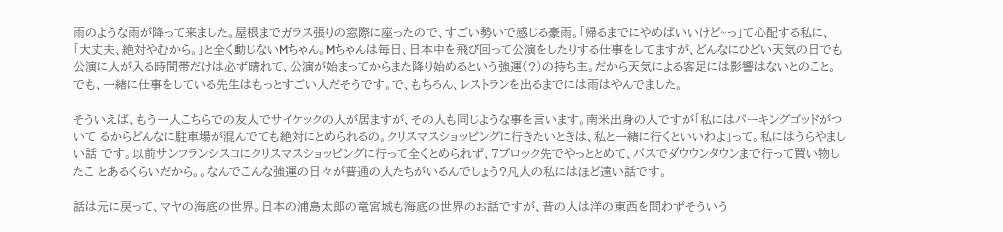雨のような雨が降って来ました。屋根までガラス張りの窓際に座ったので、すごい勢いで感じる豪雨。「帰るまでにやめばいいけど~っ」て心配する私に、「大丈夫、絶対やむから。」と全く動じないMちゃん。Mちゃんは毎日、日本中を飛び回って公演をしたりする仕事をしてますが、どんなにひどい天気の日でも公演に人が入る時間帯だけは必ず晴れて、公演が始まってからまた降り始めるという強運(?)の持ち主。だから天気による客足には影響はないとのこと。でも、一緒に仕事をしている先生はもっとすごい人だそうです。で、もちろん、レストランを出るまでには雨はやんでました。

そういえば、もう一人こちらでの友人でサイケックの人が居ますが、その人も同じような事を言います。南米出身の人ですが「私にはパーキングゴッドがついて るからどんなに駐車場が混んでても絶対にとめられるの。クリスマスショッピングに行きたいときは、私と一緒に行くといいわよ」って。私にはうらやましい話 です。以前サンフランシスコにクリスマスショッピングに行って全くとめられず、7ブロック先でやっととめて、バスでダウウンタウンまで行って買い物したこ とあるくらいだから。。なんでこんな強運の日々が普通の人たちがいるんでしょう?凡人の私にはほど遠い話です。

話は元に戻って、マヤの海底の世界。日本の浦島太郎の竜宮城も海底の世界のお話ですが、昔の人は洋の東西を問わずそういう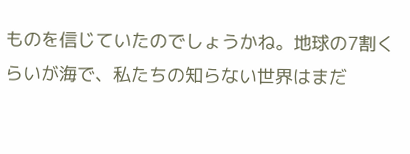ものを信じていたのでしょうかね。地球の7割くらいが海で、私たちの知らない世界はまだ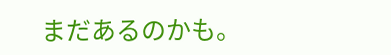まだあるのかも。